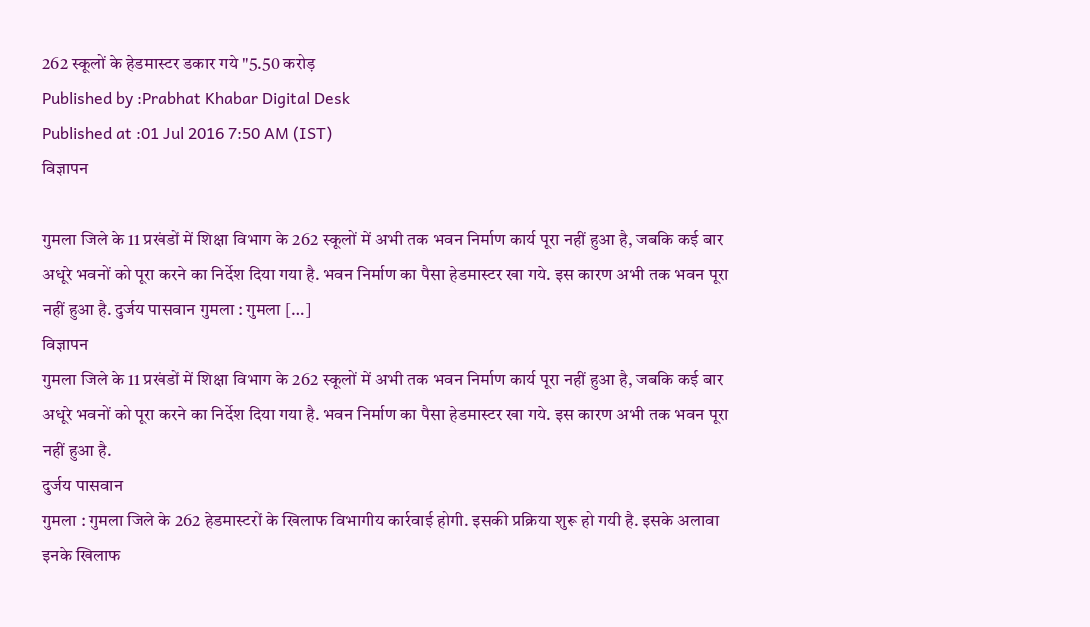262 स्कूलों के हेडमास्टर डकार गये "5.50 करोड़
Published by :Prabhat Khabar Digital Desk
Published at :01 Jul 2016 7:50 AM (IST)
विज्ञापन

गुमला जिले के 11 प्रखंडों में शिक्षा विभाग के 262 स्कूलों में अभी तक भवन निर्माण कार्य पूरा नहीं हुआ है, जबकि कई बार अधूरे भवनों को पूरा करने का निर्देश दिया गया है. भवन निर्माण का पैसा हेडमास्टर खा गये. इस कारण अभी तक भवन पूरा नहीं हुआ है. दुर्जय पासवान गुमला : गुमला […]
विज्ञापन
गुमला जिले के 11 प्रखंडों में शिक्षा विभाग के 262 स्कूलों में अभी तक भवन निर्माण कार्य पूरा नहीं हुआ है, जबकि कई बार अधूरे भवनों को पूरा करने का निर्देश दिया गया है. भवन निर्माण का पैसा हेडमास्टर खा गये. इस कारण अभी तक भवन पूरा नहीं हुआ है.
दुर्जय पासवान
गुमला : गुमला जिले के 262 हेडमास्टरों के खिलाफ विभागीय कार्रवाई होगी. इसकी प्रक्रिया शुरू हो गयी है. इसके अलावा इनके खिलाफ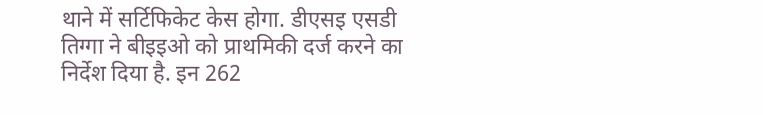थाने में सर्टिफिकेट केस होगा. डीएसइ एसडी तिग्गा ने बीइइओ को प्राथमिकी दर्ज करने का निर्देश दिया है. इन 262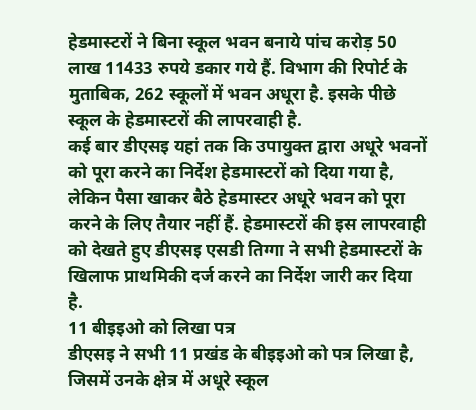हेडमास्टरों ने बिना स्कूल भवन बनाये पांच करोड़ 50 लाख 11433 रुपये डकार गये हैं. विभाग की रिपोर्ट के मुताबिक, 262 स्कूलों में भवन अधूरा है. इसके पीछे स्कूल के हेडमास्टरों की लापरवाही है.
कई बार डीएसइ यहां तक कि उपायुक्त द्वारा अधूरे भवनों को पूरा करने का निर्देश हेडमास्टरों को दिया गया है, लेकिन पैसा खाकर बैठे हेडमास्टर अधूरे भवन को पूरा करने के लिए तैयार नहीं हैं. हेडमास्टरों की इस लापरवाही को देखते हुए डीएसइ एसडी तिग्गा ने सभी हेडमास्टरों के खिलाफ प्राथमिकी दर्ज करने का निर्देश जारी कर दिया है.
11 बीइइओ को लिखा पत्र
डीएसइ ने सभी 11 प्रखंड के बीइइओ को पत्र लिखा है, जिसमें उनके क्षेत्र में अधूरे स्कूल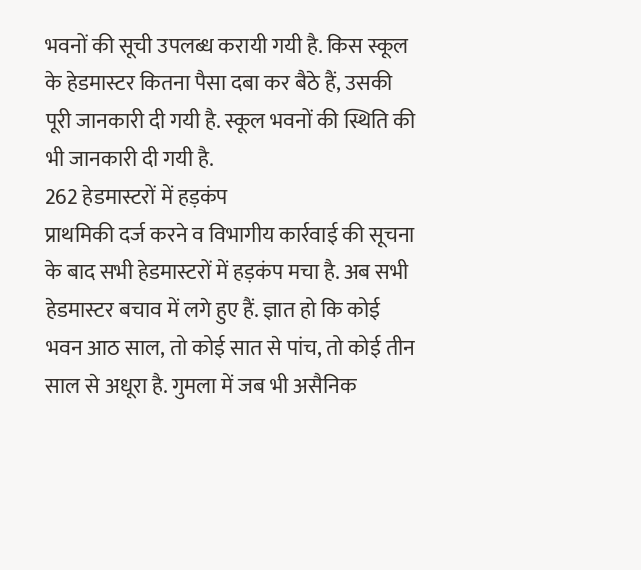भवनों की सूची उपलब्ध करायी गयी है. किस स्कूल के हेडमास्टर कितना पैसा दबा कर बैठे हैं, उसकी पूरी जानकारी दी गयी है. स्कूल भवनों की स्थिति की भी जानकारी दी गयी है.
262 हेडमास्टरों में हड़कंप
प्राथमिकी दर्ज करने व विभागीय कार्रवाई की सूचना के बाद सभी हेडमास्टरों में हड़कंप मचा है. अब सभी हेडमास्टर बचाव में लगे हुए हैं. ज्ञात हो कि कोई भवन आठ साल, तो कोई सात से पांच, तो कोई तीन साल से अधूरा है. गुमला में जब भी असैनिक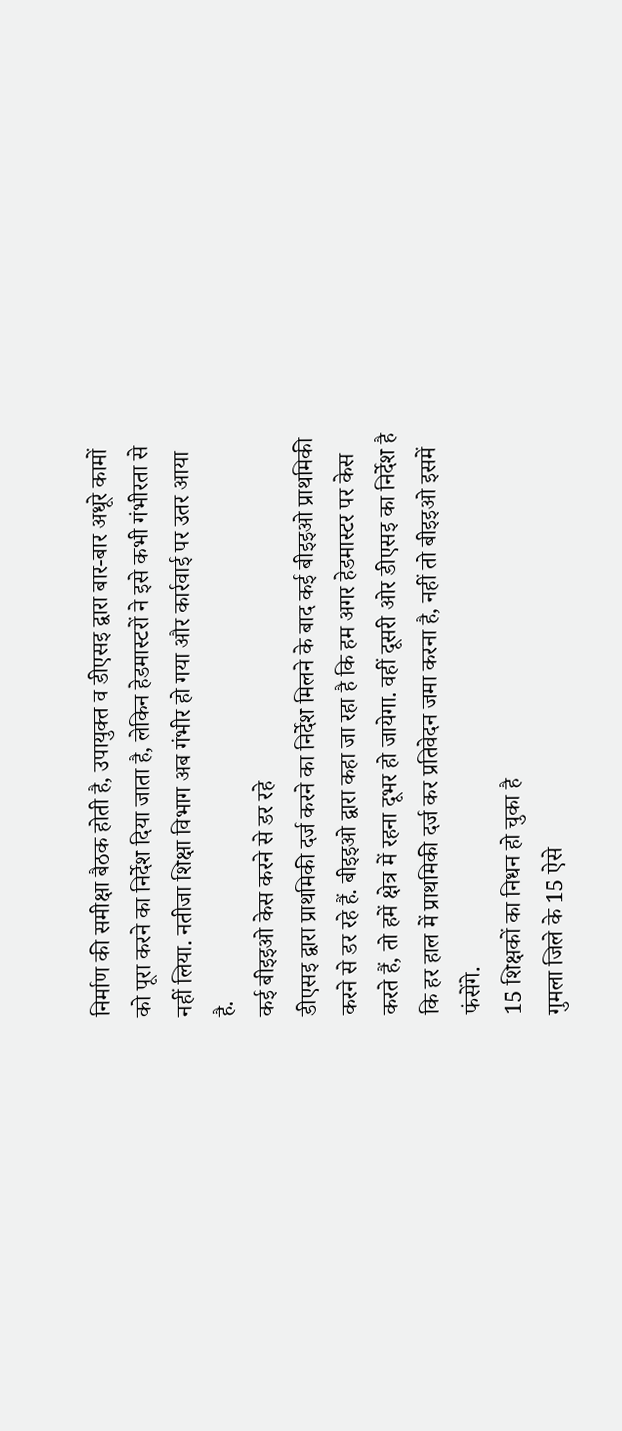निर्माण की समीक्षा बैठक होती है, उपायुक्त व डीएसइ द्वारा बार-बार अधूरे कामों को पूरा करने का निर्देश दिया जाता है, लेकिन हेडमास्टरों ने इसे कभी गंभीरता से नहीं लिया. नतीजा शिक्षा विभाग अब गंभीर हो गया और कार्रवाई पर उतर आया है.
कई बीइइओ केस करने से डर रहे
डीएसइ द्वारा प्राथमिकी दर्ज करने का निर्देश मिलने के बाद कई बीइइओ प्राथमिकी करने से डर रहे हैं. बीइइओ द्वारा कहा जा रहा है कि हम अगर हेडमास्टर पर केस करते हैं, तो हमें क्षेत्र में रहना दूभर हो जायेगा. वहीं दूसरी ओर डीएसइ का निर्देश है कि हर हाल में प्राथमिकी दर्ज कर प्रतिवेदन जमा करना है, नहीं तो बीइइओ इसमें फंसेंगे.
15 शिक्षकों का निधन हो चुका है
गुमला जिले के 15 ऐसे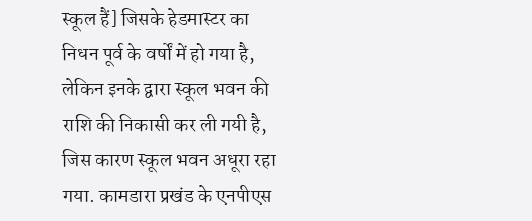स्कूल हैं] जिसके हेडमास्टर का निधन पूर्व के वर्षों में हो गया है, लेकिन इनके द्वारा स्कूल भवन की राशि की निकासी कर ली गयी है, जिस कारण स्कूल भवन अधूरा रहा गया. कामडारा प्रखंड के एनपीएस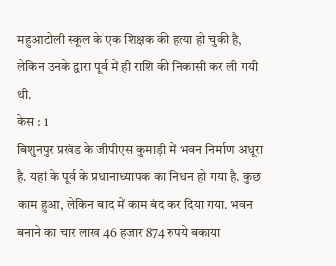महुआटोली स्कूल के एक शिक्षक की हत्या हो चुकी है, लेकिन उनके द्वारा पूर्व में ही राशि की निकासी कर ली गयी थी.
केस : 1
बिशुनपुर प्रखंड के जीपीएस कुमाड़ी में भवन निर्माण अधूरा है. यहां के पूर्व के प्रधानाध्यापक का निधन हो गया है. कुछ काम हुआ, लेकिन बाद में काम बंद कर दिया गया. भवन बनाने का चार लाख 46 हजार 874 रुपये बकाया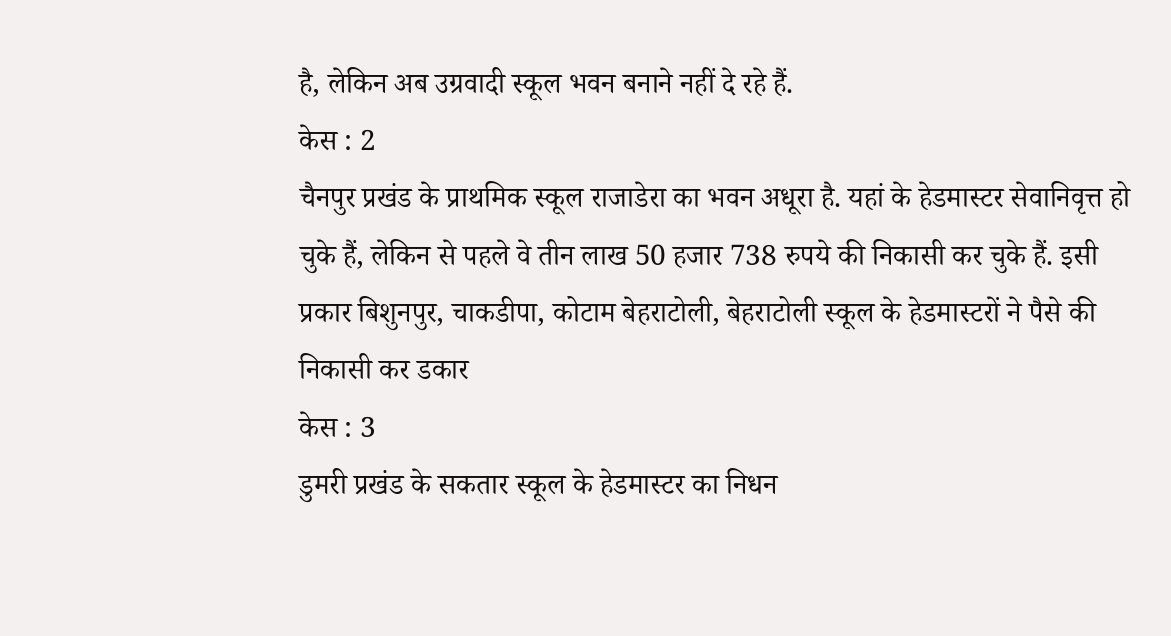है, लेकिन अब उग्रवादी स्कूल भवन बनाने नहीं दे रहे हैं.
केस : 2
चैनपुर प्रखंड के प्राथमिक स्कूल राजाडेरा का भवन अधूरा है. यहां के हेडमास्टर सेवानिवृत्त हो चुके हैं, लेकिन से पहले वे तीन लाख 50 हजार 738 रुपये की निकासी कर चुके हैं. इसी प्रकार बिशुनपुर, चाकडीपा, कोटाम बेहराटोली, बेहराटोली स्कूल के हेडमास्टरों ने पैसे की निकासी कर डकार
केस : 3
डुमरी प्रखंड के सकतार स्कूल के हेडमास्टर का निधन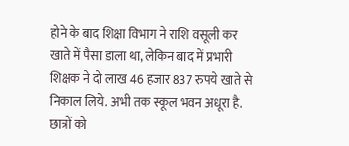होने के बाद शिक्षा विभाग ने राशि वसूली कर खाते में पैसा डाला था, लेकिन बाद में प्रभारी शिक्षक ने दो लाख 46 हजार 837 रुपये खाते से निकाल लिये. अभी तक स्कूल भवन अधूरा है. छात्रों को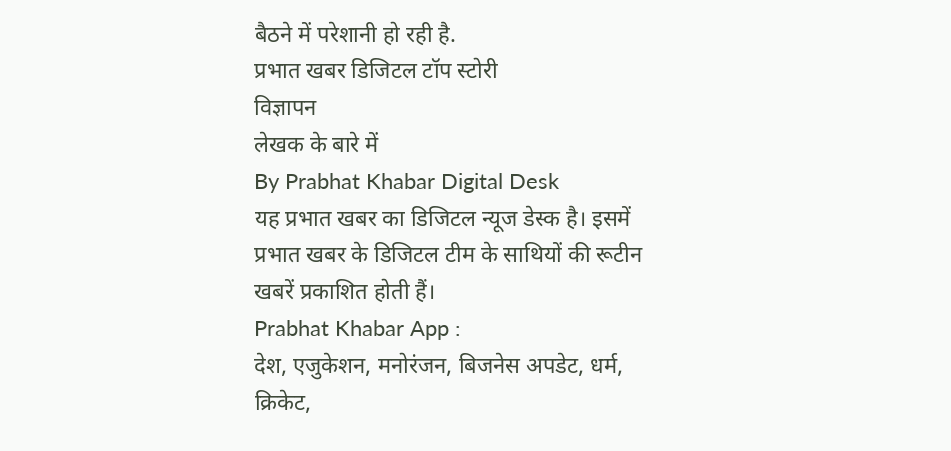बैठने में परेशानी हो रही है.
प्रभात खबर डिजिटल टॉप स्टोरी
विज्ञापन
लेखक के बारे में
By Prabhat Khabar Digital Desk
यह प्रभात खबर का डिजिटल न्यूज डेस्क है। इसमें प्रभात खबर के डिजिटल टीम के साथियों की रूटीन खबरें प्रकाशित होती हैं।
Prabhat Khabar App :
देश, एजुकेशन, मनोरंजन, बिजनेस अपडेट, धर्म, क्रिकेट,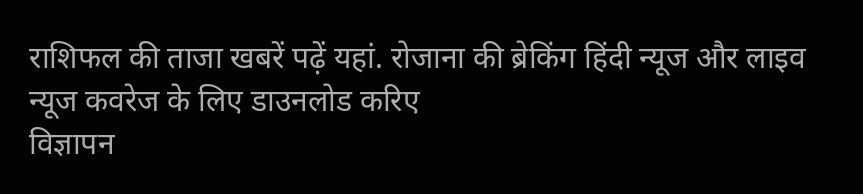राशिफल की ताजा खबरें पढ़ें यहां. रोजाना की ब्रेकिंग हिंदी न्यूज और लाइव न्यूज कवरेज के लिए डाउनलोड करिए
विज्ञापन